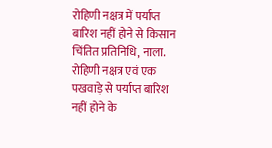रोहिणी नक्षत्र में पर्याप्त बारिश नहीं होने से किसान चिंतित प्रतिनिधि, नाला. रोहिणी नक्षत्र एवं एक पखवाड़े से पर्याप्त बारिश नहीं होने के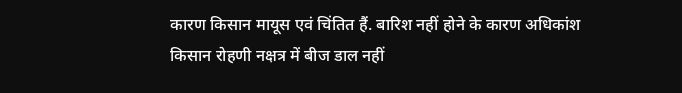कारण किसान मायूस एवं चिंतित हैं. बारिश नहीं होने के कारण अधिकांश किसान रोहणी नक्षत्र में बीज डाल नहीं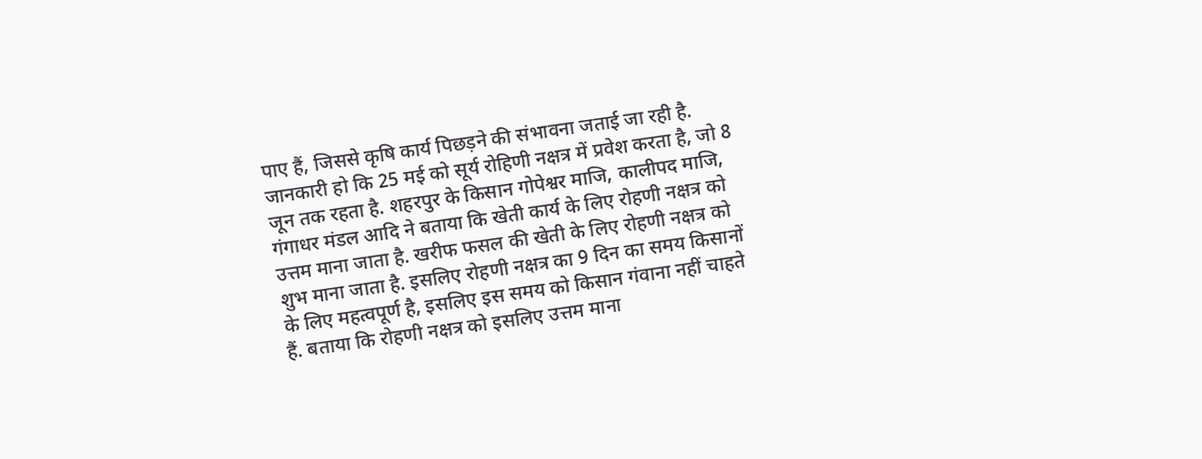पाए हैं, जिससे कृषि कार्य पिछड़ने की संभावना जताई जा रही है. जानकारी हो कि 25 मई को सूर्य रोहिणी नक्षत्र में प्रवेश करता है, जो 8 जून तक रहता है. शहरपुर के किसान गोपेश्वर माजि, कालीपद माजि, गंगाधर मंडल आदि ने बताया कि खेती कार्य के लिए रोहणी नक्षत्र को उत्तम माना जाता है. खरीफ फसल की खेती के लिए रोहणी नक्षत्र को शुभ माना जाता है. इसलिए रोहणी नक्षत्र का 9 दिन का समय किसानों के लिए महत्वपूर्ण है, इसलिए इस समय को किसान गंवाना नहीं चाहते हैं. बताया कि रोहणी नक्षत्र को इसलिए उत्तम माना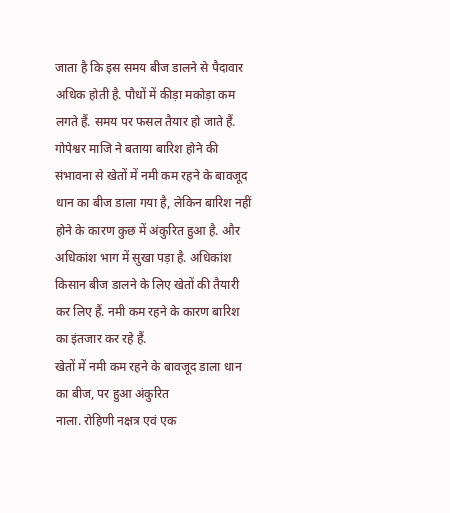जाता है कि इस समय बीज डालने से पैदावार अधिक होती है. पौधों में कीड़ा मकोड़ा कम लगते हैं. समय पर फसल तैयार हो जाते हैं. गोपेश्वर माजि ने बताया बारिश होने की संभावना से खेतों में नमी कम रहने के बावजूद धान का बीज डाला गया है, लेकिन बारिश नहीं होने के कारण कुछ में अंकुरित हुआ है. और अधिकांश भाग में सुखा पड़ा है. अधिकांश किसान बीज डालने के लिए खेतों की तैयारी कर लिए हैं. नमी कम रहने के कारण बारिश का इंतजार कर रहे हैं.
खेतों में नमी कम रहने के बावजूद डाला धान का बीज, पर हुआ अंकुरित
नाला. रोहिणी नक्षत्र एवं एक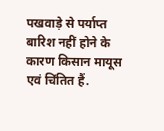पखवाड़े से पर्याप्त बारिश नहीं होने के कारण किसान मायूस एवं चिंतित हैं.